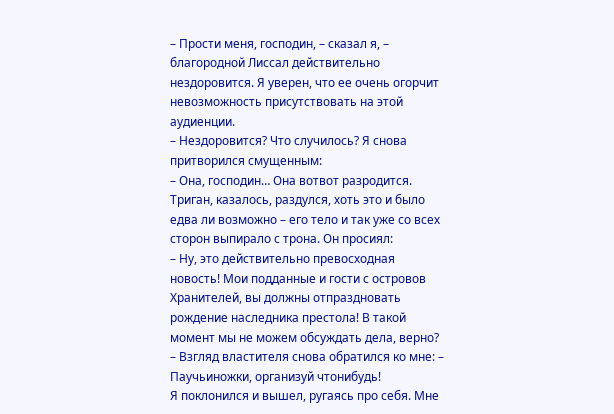– Прости меня, господин, – сказал я, – благородной Лиссал действительно нездоровится. Я уверен, что ее очень огорчит невозможность присутствовать на этой аудиенции.
– Нездоровится? Что случилось? Я снова притворился смущенным:
– Она, господин… Она вотвот разродится.
Триган, казалось, раздулся, хоть это и было едва ли возможно – его тело и так уже со всех сторон выпирало с трона. Он просиял:
– Ну, это действительно превосходная новость! Мои подданные и гости с островов Хранителей, вы должны отпраздновать рождение наследника престола! В такой момент мы не можем обсуждать дела, верно? – Взгляд властителя снова обратился ко мне: – Паучьиножки, организуй чтонибудь!
Я поклонился и вышел, ругаясь про себя. Мне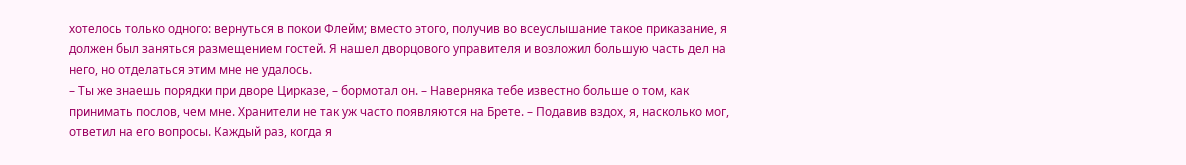хотелось только одного: вернуться в покои Флейм; вместо этого, получив во всеуслышание такое приказание, я должен был заняться размещением гостей. Я нашел дворцового управителя и возложил большую часть дел на него, но отделаться этим мне не удалось.
– Ты же знаешь порядки при дворе Цирказе, – бормотал он. – Наверняка тебе известно больше о том, как принимать послов, чем мне. Хранители не так уж часто появляются на Брете. – Подавив вздох, я, насколько мог, ответил на его вопросы. Каждый раз, когда я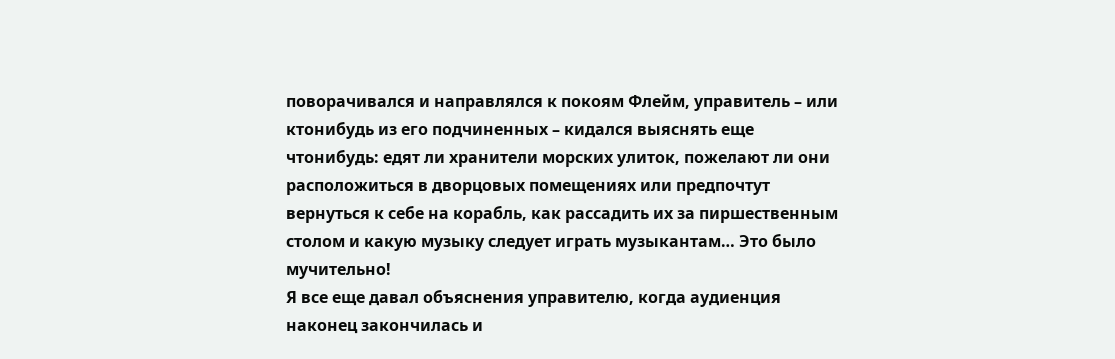поворачивался и направлялся к покоям Флейм, управитель – или ктонибудь из его подчиненных – кидался выяснять еще чтонибудь: едят ли хранители морских улиток, пожелают ли они расположиться в дворцовых помещениях или предпочтут вернуться к себе на корабль, как рассадить их за пиршественным столом и какую музыку следует играть музыкантам… Это было мучительно!
Я все еще давал объяснения управителю, когда аудиенция наконец закончилась и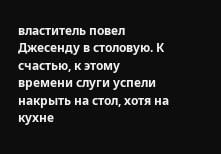властитель повел Джесенду в столовую. К счастью, к этому времени слуги успели накрыть на стол, хотя на кухне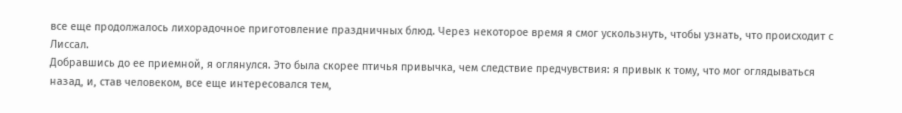все еще продолжалось лихорадочное приготовление праздничных блюд. Через некоторое время я смог ускользнуть, чтобы узнать, что происходит с Лиссал.
Добравшись до ее приемной, я оглянулся. Это была скорее птичья привычка, чем следствие предчувствия: я привык к тому, что мог оглядываться назад, и, став человеком, все еще интересовался тем,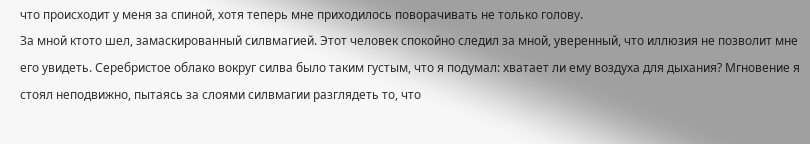что происходит у меня за спиной, хотя теперь мне приходилось поворачивать не только голову.
За мной ктото шел, замаскированный силвмагией. Этот человек спокойно следил за мной, уверенный, что иллюзия не позволит мне его увидеть. Серебристое облако вокруг силва было таким густым, что я подумал: хватает ли ему воздуха для дыхания? Мгновение я стоял неподвижно, пытаясь за слоями силвмагии разглядеть то, что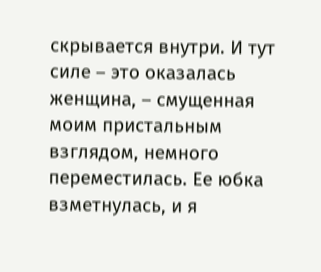скрывается внутри. И тут силе – это оказалась женщина, – смущенная моим пристальным взглядом, немного переместилась. Ее юбка взметнулась, и я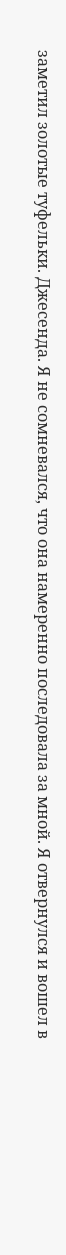заметил золотые туфельки. Джесенда. Я не сомневался, что она намеренно последовала за мной. Я отвернулся и вошел в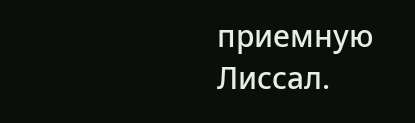приемную Лиссал.